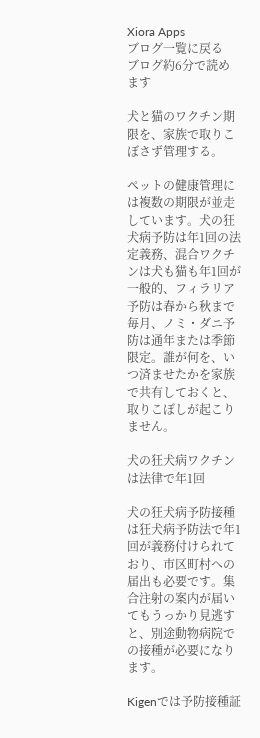Xiora Apps
ブログ一覧に戻る
ブログ約6分で読めます

犬と猫のワクチン期限を、家族で取りこぼさず管理する。

ペットの健康管理には複数の期限が並走しています。犬の狂犬病予防は年1回の法定義務、混合ワクチンは犬も猫も年1回が一般的、フィラリア予防は春から秋まで毎月、ノミ・ダニ予防は通年または季節限定。誰が何を、いつ済ませたかを家族で共有しておくと、取りこぼしが起こりません。

犬の狂犬病ワクチンは法律で年1回

犬の狂犬病予防接種は狂犬病予防法で年1回が義務付けられており、市区町村への届出も必要です。集合注射の案内が届いてもうっかり見逃すと、別途動物病院での接種が必要になります。

Kigenでは予防接種証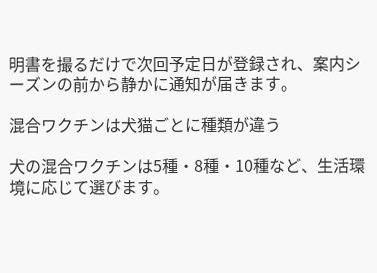明書を撮るだけで次回予定日が登録され、案内シーズンの前から静かに通知が届きます。

混合ワクチンは犬猫ごとに種類が違う

犬の混合ワクチンは5種・8種・10種など、生活環境に応じて選びます。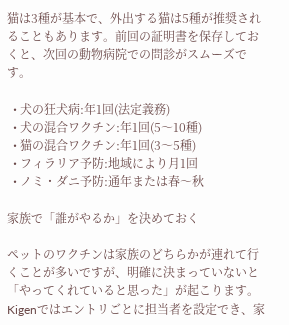猫は3種が基本で、外出する猫は5種が推奨されることもあります。前回の証明書を保存しておくと、次回の動物病院での問診がスムーズです。

  • 犬の狂犬病:年1回(法定義務)
  • 犬の混合ワクチン:年1回(5〜10種)
  • 猫の混合ワクチン:年1回(3〜5種)
  • フィラリア予防:地域により月1回
  • ノミ・ダニ予防:通年または春〜秋

家族で「誰がやるか」を決めておく

ペットのワクチンは家族のどちらかが連れて行くことが多いですが、明確に決まっていないと「やってくれていると思った」が起こります。Kigenではエントリごとに担当者を設定でき、家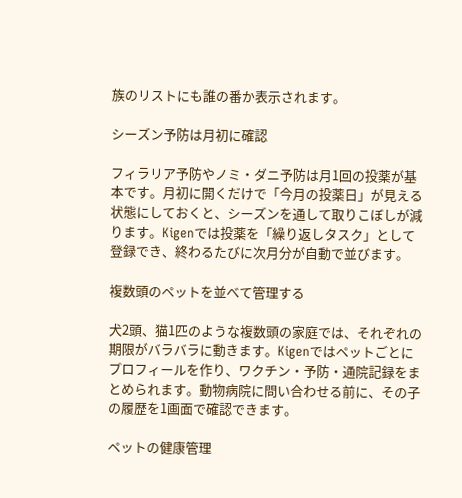族のリストにも誰の番か表示されます。

シーズン予防は月初に確認

フィラリア予防やノミ・ダニ予防は月1回の投薬が基本です。月初に開くだけで「今月の投薬日」が見える状態にしておくと、シーズンを通して取りこぼしが減ります。Kigenでは投薬を「繰り返しタスク」として登録でき、終わるたびに次月分が自動で並びます。

複数頭のペットを並べて管理する

犬2頭、猫1匹のような複数頭の家庭では、それぞれの期限がバラバラに動きます。Kigenではペットごとにプロフィールを作り、ワクチン・予防・通院記録をまとめられます。動物病院に問い合わせる前に、その子の履歴を1画面で確認できます。

ペットの健康管理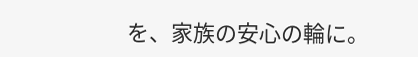を、家族の安心の輪に。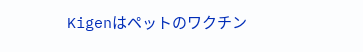Kigenはペットのワクチン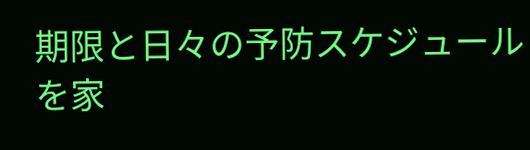期限と日々の予防スケジュールを家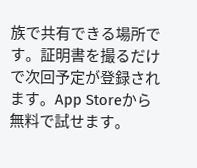族で共有できる場所です。証明書を撮るだけで次回予定が登録されます。App Storeから無料で試せます。